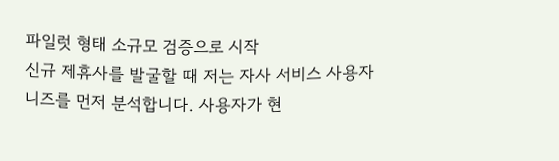파일럿 형태 소규모 검증으로 시작
신규 제휴사를 발굴할 때 저는 자사 서비스 사용자 니즈를 먼저 분석합니다. 사용자가 현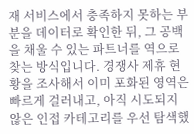재 서비스에서 충족하지 못하는 부분을 데이터로 확인한 뒤, 그 공백을 채울 수 있는 파트너를 역으로 찾는 방식입니다. 경쟁사 제휴 현황을 조사해서 이미 포화된 영역은 빠르게 걸러내고, 아직 시도되지 않은 인접 카테고리를 우선 탐색했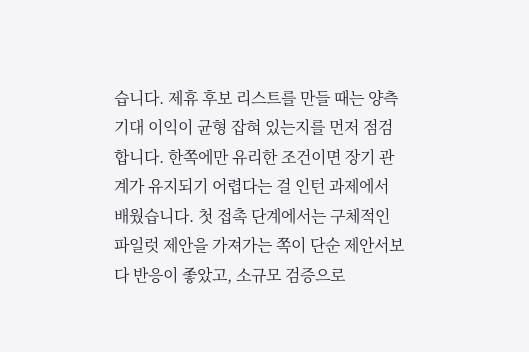습니다. 제휴 후보 리스트를 만들 때는 양측 기대 이익이 균형 잡혀 있는지를 먼저 점검합니다. 한쪽에만 유리한 조건이면 장기 관계가 유지되기 어렵다는 걸 인턴 과제에서 배웠습니다. 첫 접촉 단계에서는 구체적인 파일럿 제안을 가져가는 쪽이 단순 제안서보다 반응이 좋았고, 소규모 검증으로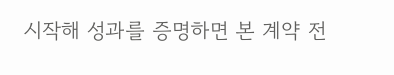시작해 성과를 증명하면 본 계약 전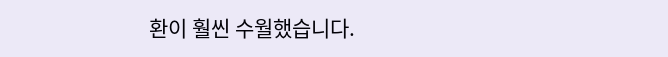환이 훨씬 수월했습니다.